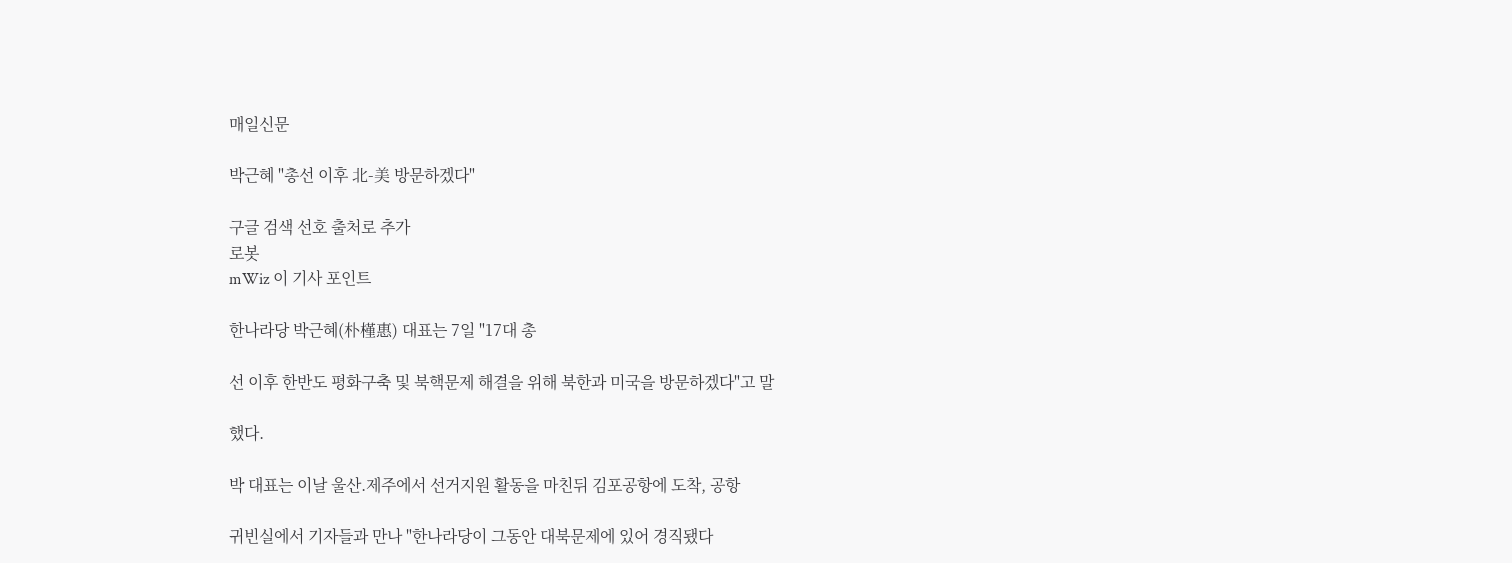매일신문

박근혜 "총선 이후 北-美 방문하겠다"

구글 검색 선호 출처로 추가
로봇
mWiz 이 기사 포인트

한나라당 박근혜(朴槿惠) 대표는 7일 "17대 총

선 이후 한반도 평화구축 및 북핵문제 해결을 위해 북한과 미국을 방문하겠다"고 말

했다.

박 대표는 이날 울산.제주에서 선거지원 활동을 마친뒤 김포공항에 도착, 공항

귀빈실에서 기자들과 만나 "한나라당이 그동안 대북문제에 있어 경직됐다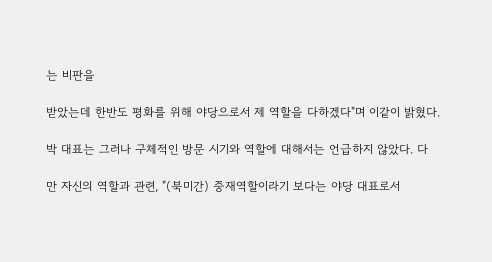는 비판을

받았는데 한반도 평화를 위해 야당으로서 제 역할을 다하겠다"며 이같이 밝혔다.

박 대표는 그러나 구체적인 방문 시기와 역할에 대해서는 언급하지 않았다. 다

만 자신의 역할과 관련, "(북미간) 중재역할이라기 보다는 야당 대표로서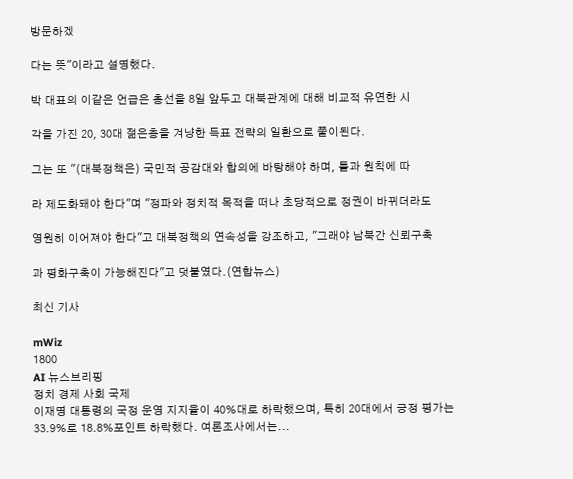방문하겠

다는 뜻"이라고 설명했다.

박 대표의 이같은 언급은 총선을 8일 앞두고 대북관계에 대해 비교적 유연한 시

각을 가진 20, 30대 젊은층을 겨냥한 득표 전략의 일환으로 풀이된다.

그는 또 "(대북정책은) 국민적 공감대와 합의에 바탕해야 하며, 틀과 원칙에 따

라 제도화돼야 한다"며 "정파와 정치적 목적을 떠나 초당적으로 정권이 바뀌더라도

영원히 이어져야 한다"고 대북정책의 연속성을 강조하고, "그래야 남북간 신뢰구축

과 평화구축이 가능해진다"고 덧붙였다.(연합뉴스)

최신 기사

mWiz
1800
AI 뉴스브리핑
정치 경제 사회 국제
이재명 대통령의 국정 운영 지지율이 40%대로 하락했으며, 특히 20대에서 긍정 평가는 33.9%로 18.8%포인트 하락했다. 여론조사에서는...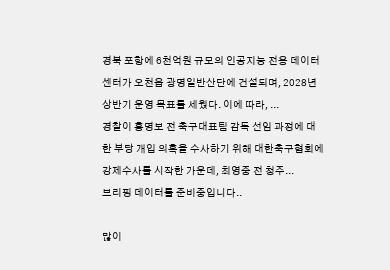경북 포항에 6천억원 규모의 인공지능 전용 데이터센터가 오천읍 광명일반산단에 건설되며, 2028년 상반기 운영 목표를 세웠다. 이에 따라, ...
경찰이 홍명보 전 축구대표팀 감독 선임 과정에 대한 부당 개입 의혹을 수사하기 위해 대한축구협회에 강제수사를 시작한 가운데, 최영중 전 청주...
브리핑 데이터를 준비중입니다..

많이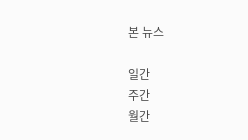본 뉴스

일간
주간
월간